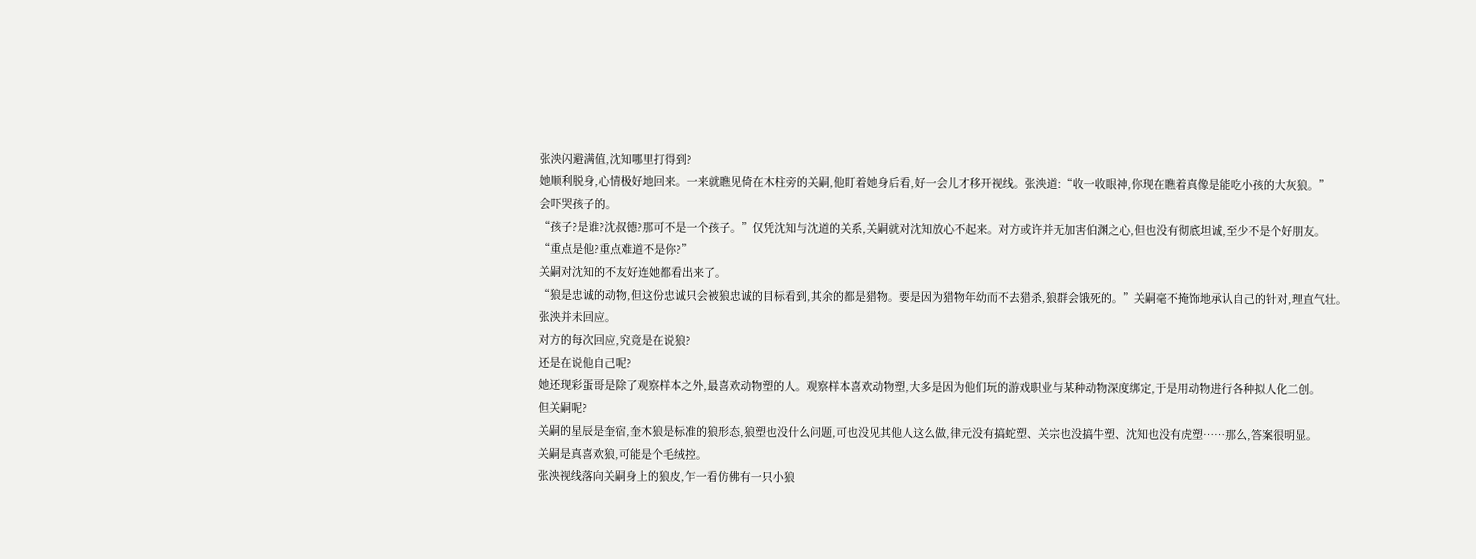张泱闪避满值,沈知哪里打得到?
她顺利脱身,心情极好地回来。一来就瞧见倚在木柱旁的关嗣,他盯着她身后看,好一会儿才移开视线。张泱道:“收一收眼神,你现在瞧着真像是能吃小孩的大灰狼。”
会吓哭孩子的。
“孩子?是谁?沈叔德?那可不是一个孩子。”仅凭沈知与沈道的关系,关嗣就对沈知放心不起来。对方或许并无加害伯渊之心,但也没有彻底坦诚,至少不是个好朋友。
“重点是他?重点难道不是你?”
关嗣对沈知的不友好连她都看出来了。
“狼是忠诚的动物,但这份忠诚只会被狼忠诚的目标看到,其余的都是猎物。要是因为猎物年幼而不去猎杀,狼群会饿死的。”关嗣毫不掩饰地承认自己的针对,理直气壮。
张泱并未回应。
对方的每次回应,究竟是在说狼?
还是在说他自己呢?
她还现彩蛋哥是除了观察样本之外,最喜欢动物塑的人。观察样本喜欢动物塑,大多是因为他们玩的游戏职业与某种动物深度绑定,于是用动物进行各种拟人化二创。
但关嗣呢?
关嗣的星辰是奎宿,奎木狼是标准的狼形态,狼塑也没什么问题,可也没见其他人这么做,律元没有搞蛇塑、关宗也没搞牛塑、沈知也没有虎塑……那么,答案很明显。
关嗣是真喜欢狼,可能是个毛绒控。
张泱视线落向关嗣身上的狼皮,乍一看仿佛有一只小狼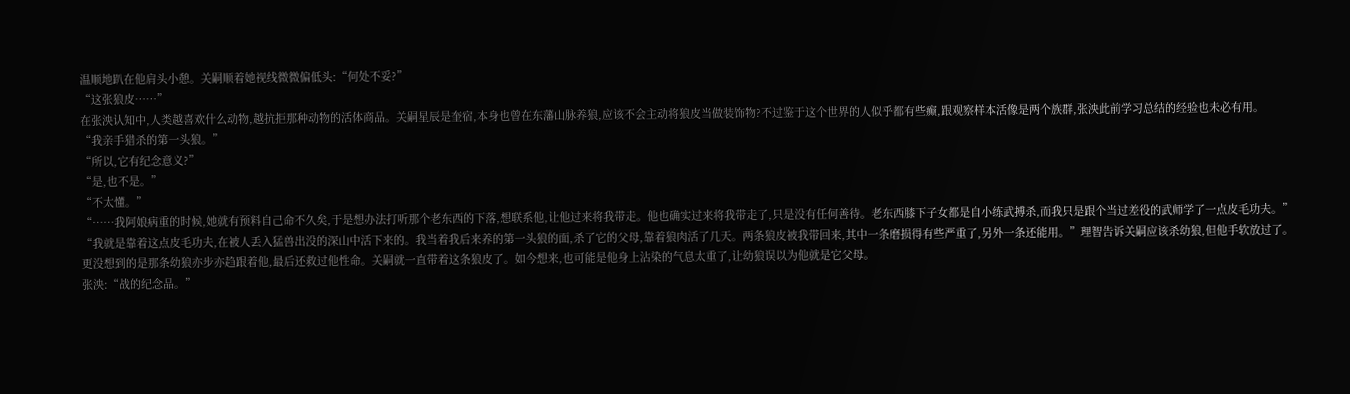温顺地趴在他肩头小憩。关嗣顺着她视线微微偏低头:“何处不妥?”
“这张狼皮……”
在张泱认知中,人类越喜欢什么动物,越抗拒那种动物的活体商品。关嗣星辰是奎宿,本身也曾在东藩山脉养狼,应该不会主动将狼皮当做装饰物?不过鉴于这个世界的人似乎都有些癫,跟观察样本活像是两个族群,张泱此前学习总结的经验也未必有用。
“我亲手猎杀的第一头狼。”
“所以,它有纪念意义?”
“是,也不是。”
“不太懂。”
“……我阿娘病重的时候,她就有预料自己命不久矣,于是想办法打听那个老东西的下落,想联系他,让他过来将我带走。他也确实过来将我带走了,只是没有任何善待。老东西膝下子女都是自小练武搏杀,而我只是跟个当过差役的武师学了一点皮毛功夫。”
“我就是靠着这点皮毛功夫,在被人丢入猛兽出没的深山中活下来的。我当着我后来养的第一头狼的面,杀了它的父母,靠着狼肉活了几天。两条狼皮被我带回来,其中一条磨损得有些严重了,另外一条还能用。”理智告诉关嗣应该杀幼狼,但他手软放过了。
更没想到的是那条幼狼亦步亦趋跟着他,最后还救过他性命。关嗣就一直带着这条狼皮了。如今想来,也可能是他身上沾染的气息太重了,让幼狼误以为他就是它父母。
张泱:“战的纪念品。”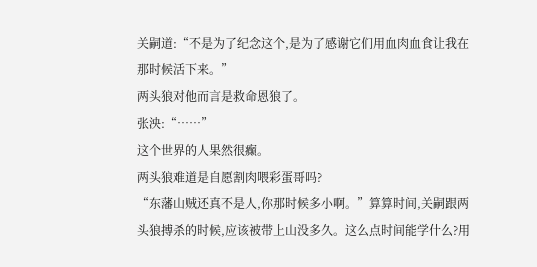关嗣道:“不是为了纪念这个,是为了感谢它们用血肉血食让我在那时候活下来。”
两头狼对他而言是救命恩狼了。
张泱:“……”
这个世界的人果然很癫。
两头狼难道是自愿割肉喂彩蛋哥吗?
“东藩山贼还真不是人,你那时候多小啊。”算算时间,关嗣跟两头狼搏杀的时候,应该被带上山没多久。这么点时间能学什么?用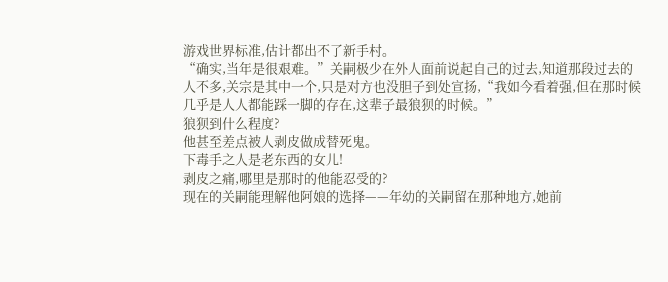游戏世界标准,估计都出不了新手村。
“确实,当年是很艰难。”关嗣极少在外人面前说起自己的过去,知道那段过去的人不多,关宗是其中一个,只是对方也没胆子到处宣扬,“我如今看着强,但在那时候几乎是人人都能踩一脚的存在,这辈子最狼狈的时候。”
狼狈到什么程度?
他甚至差点被人剥皮做成替死鬼。
下毒手之人是老东西的女儿!
剥皮之痛,哪里是那时的他能忍受的?
现在的关嗣能理解他阿娘的选择——年幼的关嗣留在那种地方,她前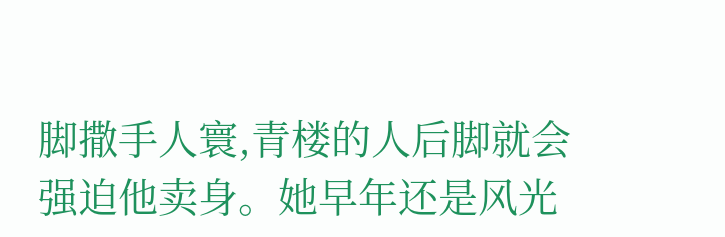脚撒手人寰,青楼的人后脚就会强迫他卖身。她早年还是风光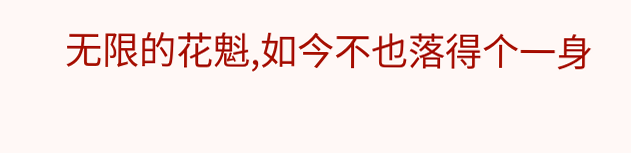无限的花魁,如今不也落得个一身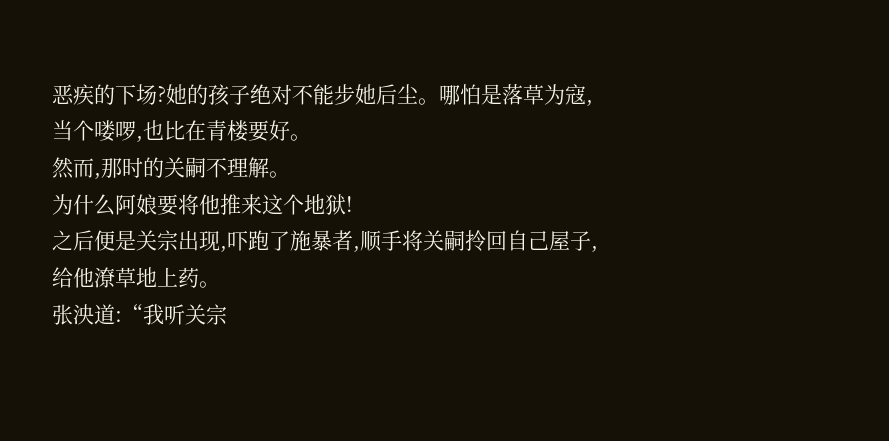恶疾的下场?她的孩子绝对不能步她后尘。哪怕是落草为寇,当个喽啰,也比在青楼要好。
然而,那时的关嗣不理解。
为什么阿娘要将他推来这个地狱!
之后便是关宗出现,吓跑了施暴者,顺手将关嗣拎回自己屋子,给他潦草地上药。
张泱道:“我听关宗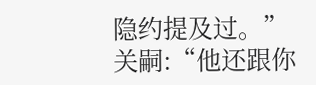隐约提及过。”
关嗣:“他还跟你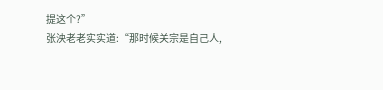提这个?”
张泱老老实实道:“那时候关宗是自己人,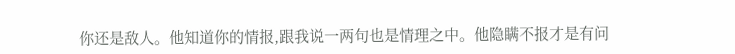你还是敌人。他知道你的情报,跟我说一两句也是情理之中。他隐瞒不报才是有问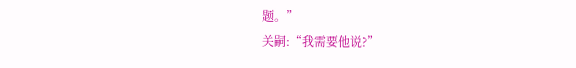题。”
关嗣:“我需要他说?”